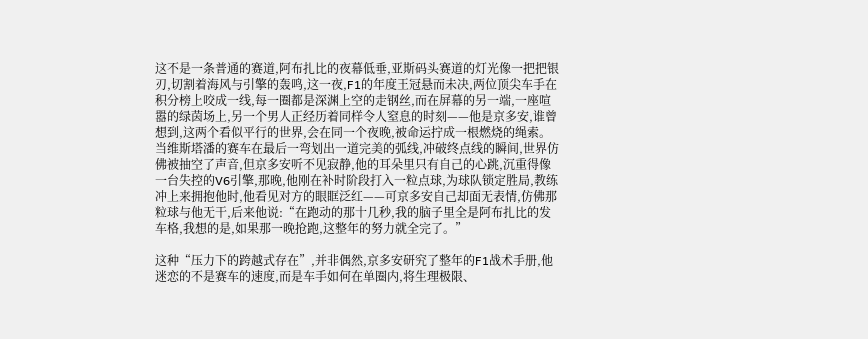这不是一条普通的赛道,阿布扎比的夜幕低垂,亚斯码头赛道的灯光像一把把银刃,切割着海风与引擎的轰鸣,这一夜,F1的年度王冠悬而未决,两位顶尖车手在积分榜上咬成一线,每一圈都是深渊上空的走钢丝,而在屏幕的另一端,一座喧嚣的绿茵场上,另一个男人正经历着同样令人窒息的时刻——他是京多安,谁曾想到,这两个看似平行的世界,会在同一个夜晚,被命运拧成一根燃烧的绳索。
当维斯塔潘的赛车在最后一弯划出一道完美的弧线,冲破终点线的瞬间,世界仿佛被抽空了声音,但京多安听不见寂静,他的耳朵里只有自己的心跳,沉重得像一台失控的V6引擎,那晚,他刚在补时阶段打入一粒点球,为球队锁定胜局,教练冲上来拥抱他时,他看见对方的眼眶泛红——可京多安自己却面无表情,仿佛那粒球与他无干,后来他说:“在跑动的那十几秒,我的脑子里全是阿布扎比的发车格,我想的是,如果那一晚抢跑,这整年的努力就全完了。”

这种“压力下的跨越式存在”,并非偶然,京多安研究了整年的F1战术手册,他迷恋的不是赛车的速度,而是车手如何在单圈内,将生理极限、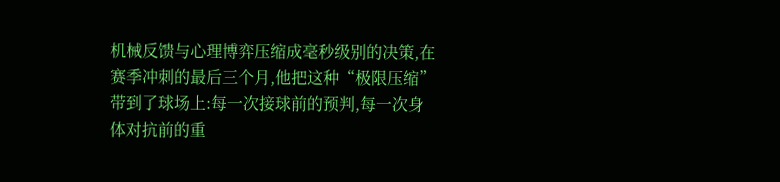机械反馈与心理博弈压缩成毫秒级别的决策,在赛季冲刺的最后三个月,他把这种“极限压缩”带到了球场上:每一次接球前的预判,每一次身体对抗前的重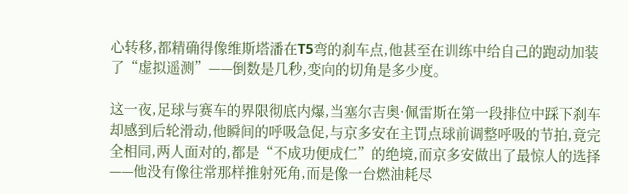心转移,都精确得像维斯塔潘在T5弯的刹车点,他甚至在训练中给自己的跑动加装了“虚拟遥测”——倒数是几秒,变向的切角是多少度。

这一夜,足球与赛车的界限彻底内爆,当塞尔吉奥·佩雷斯在第一段排位中踩下刹车却感到后轮滑动,他瞬间的呼吸急促,与京多安在主罚点球前调整呼吸的节拍,竟完全相同,两人面对的,都是“不成功便成仁”的绝境,而京多安做出了最惊人的选择——他没有像往常那样推射死角,而是像一台燃油耗尽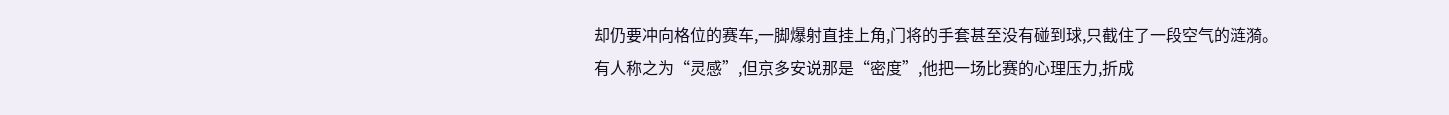却仍要冲向格位的赛车,一脚爆射直挂上角,门将的手套甚至没有碰到球,只截住了一段空气的涟漪。
有人称之为“灵感”,但京多安说那是“密度”,他把一场比赛的心理压力,折成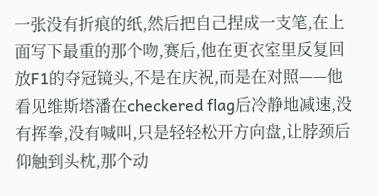一张没有折痕的纸,然后把自己捏成一支笔,在上面写下最重的那个吻,赛后,他在更衣室里反复回放F1的夺冠镜头,不是在庆祝,而是在对照——他看见维斯塔潘在checkered flag后冷静地减速,没有挥拳,没有喊叫,只是轻轻松开方向盘,让脖颈后仰触到头枕,那个动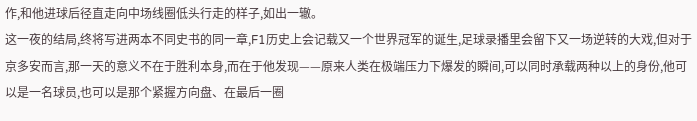作,和他进球后径直走向中场线圈低头行走的样子,如出一辙。
这一夜的结局,终将写进两本不同史书的同一章,F1历史上会记载又一个世界冠军的诞生,足球录播里会留下又一场逆转的大戏,但对于京多安而言,那一天的意义不在于胜利本身,而在于他发现——原来人类在极端压力下爆发的瞬间,可以同时承载两种以上的身份,他可以是一名球员,也可以是那个紧握方向盘、在最后一圈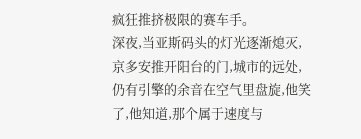疯狂推挤极限的赛车手。
深夜,当亚斯码头的灯光逐渐熄灭,京多安推开阳台的门,城市的远处,仍有引擎的余音在空气里盘旋,他笑了,他知道,那个属于速度与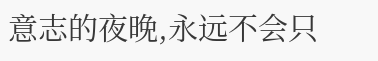意志的夜晚,永远不会只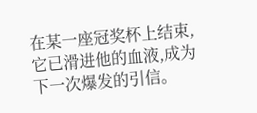在某一座冠奖杯上结束,它已滑进他的血液,成为下一次爆发的引信。